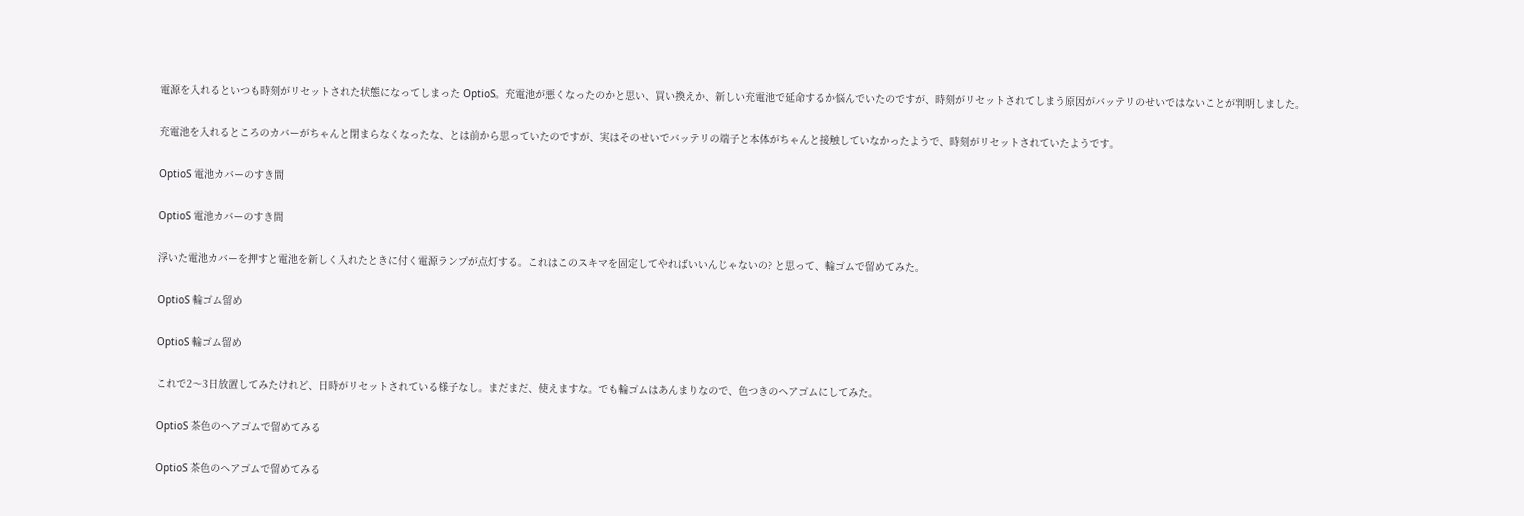電源を入れるといつも時刻がリセットされた状態になってしまった OptioS。充電池が悪くなったのかと思い、買い換えか、新しい充電池で延命するか悩んでいたのですが、時刻がリセットされてしまう原因がバッテリのせいではないことが判明しました。

充電池を入れるところのカバーがちゃんと閉まらなくなったな、とは前から思っていたのですが、実はそのせいでバッテリの端子と本体がちゃんと接触していなかったようで、時刻がリセットされていたようです。

OptioS 電池カバーのすき間

OptioS 電池カバーのすき間

浮いた電池カバーを押すと電池を新しく入れたときに付く電源ランプが点灯する。これはこのスキマを固定してやればいいんじゃないの? と思って、輪ゴムで留めてみた。

OptioS 輪ゴム留め

OptioS 輪ゴム留め

これで2〜3日放置してみたけれど、日時がリセットされている様子なし。まだまだ、使えますな。でも輪ゴムはあんまりなので、色つきのヘアゴムにしてみた。

OptioS 茶色のヘアゴムで留めてみる

OptioS 茶色のヘアゴムで留めてみる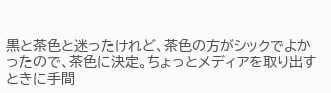黒と茶色と迷ったけれど、茶色の方がシックでよかったので、茶色に決定。ちょっとメディアを取り出すときに手間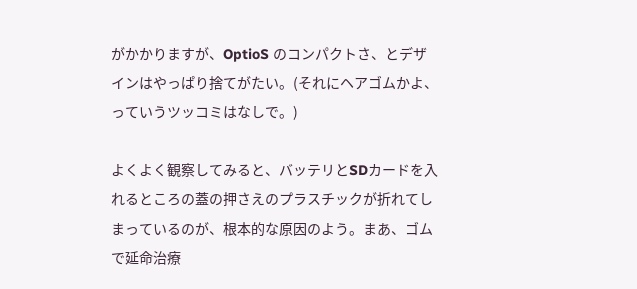がかかりますが、OptioS のコンパクトさ、とデザインはやっぱり捨てがたい。(それにヘアゴムかよ、っていうツッコミはなしで。)

よくよく観察してみると、バッテリとSDカードを入れるところの蓋の押さえのプラスチックが折れてしまっているのが、根本的な原因のよう。まあ、ゴムで延命治療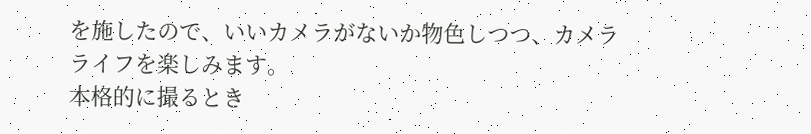を施したので、いいカメラがないか物色しつつ、カメラライフを楽しみます。
本格的に撮るとき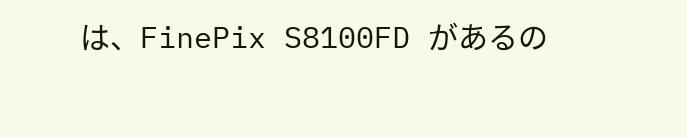は、FinePix S8100FD があるの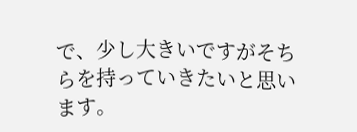で、少し大きいですがそちらを持っていきたいと思います。